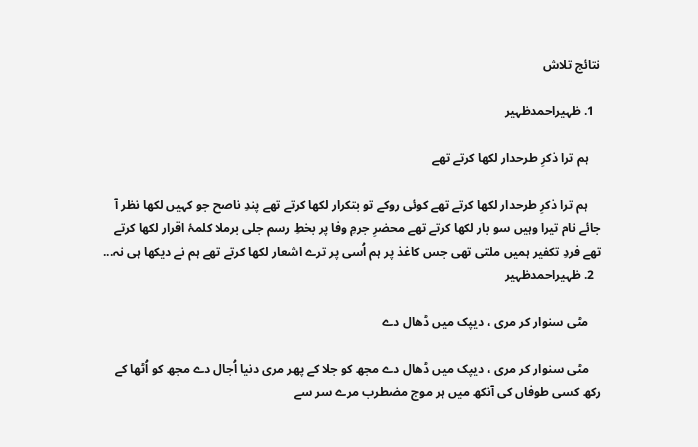نتائج تلاش

  1. ظہیراحمدظہیر

    ہم ترا ذکرِ طرحدار لکھا کرتے تھے

    ہم ترا ذکرِ طرحدار لکھا کرتے تھے کوئی روکے تو بتکرار لکھا کرتے تھے پندِ ناصح جو کہیں لکھا نظر آ جائے نام تیرا وہیں سو بار لکھا کرتے تھے محضرِ جرمِ وفا پر بخطِ رسم جلی برملا کلمۂ اقرار لکھا کرتے تھے فردِ تکفیر ہمیں ملتی تھی جس کاغذ پر ہم اُسی پر ترے اشعار لکھا کرتے تھے ہم نے دیکھا ہی نہ...
  2. ظہیراحمدظہیر

    مٹی سنوار کر مری ، دیپک میں ڈھال دے

    مٹی سنوار کر مری ، دیپک میں ڈھال دے مجھ کو جلا کے پھر مری دنیا اُجال دے مجھ کو اُٹھا کے رکھ کسی طوفاں کی آنکھ میں ہر موج مضطرب مرے سر سے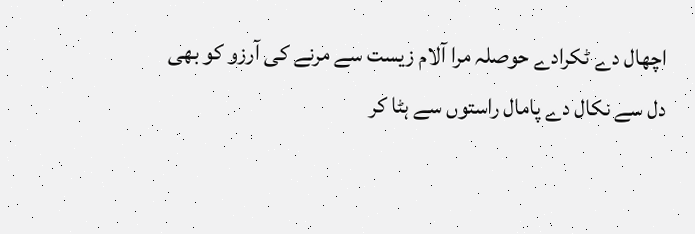اچھال دے ٹکرادے حوصلہ مرا آلام زیست سے مرنے کی آرزو کو بھی دل سے نکال دے پامال راستوں سے ہٹا کر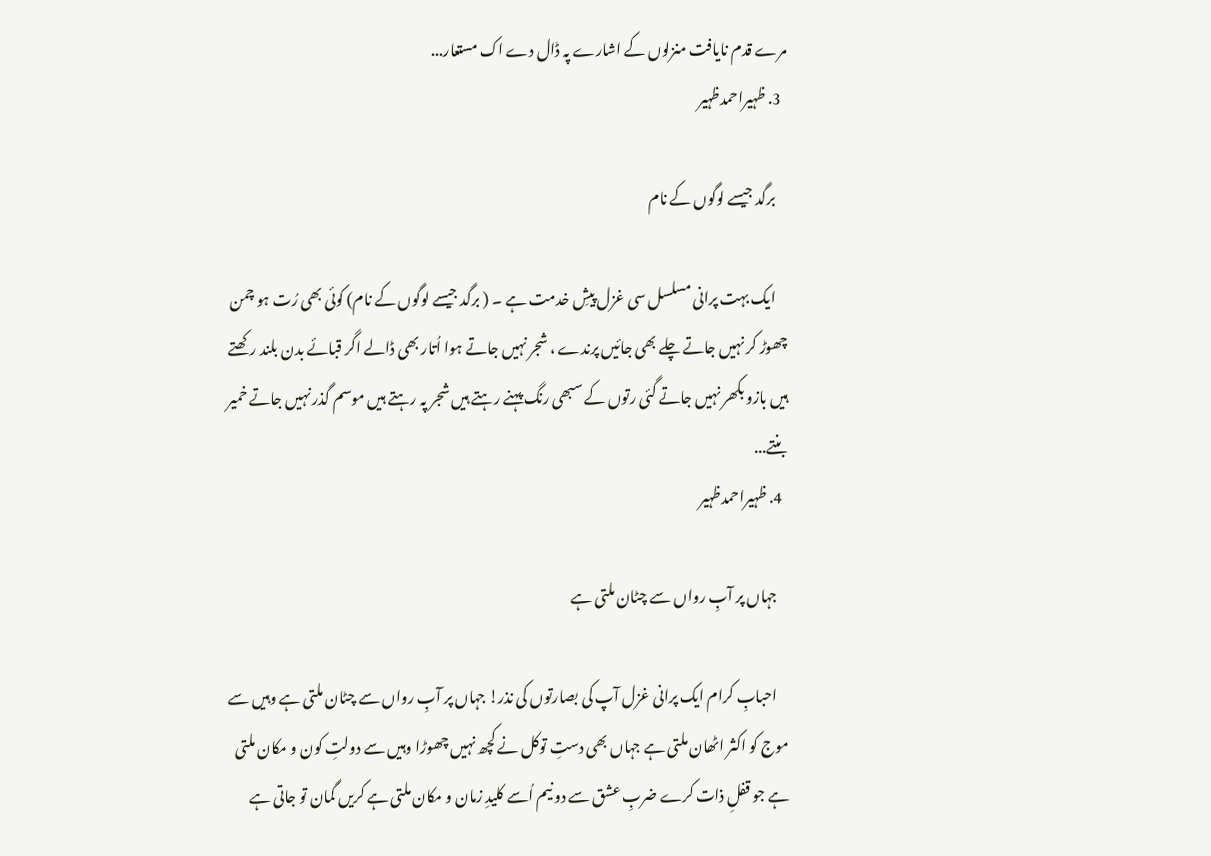مرے قدم نایافت منزلوں کے اشارے پہ ڈال دے اک مستعار...
  3. ظہیراحمدظہیر

    برگد جیسے لوگوں کے نام

    ایک بہت پرانی مسلسل سی غزل پیشِ خدمت ہے ۔ ( برگد جیسے لوگوں کے نام) کوئی بھی رُت ہو چمن چھوڑ کر نہیں جاتے چلے بھی جائیں پرندے ، شجر نہیں جاتے ہوا اُتار بھی ڈالے اگر قبائے بدن بلند رکھتے ہیں بازو بکھر نہیں جاتے گئی رتوں کے سبھی رنگ پہنے رہتے ہیں شجر پہ رہتے ہیں موسم گذر نہیں جاتے خمیر بنتے...
  4. ظہیراحمدظہیر

    جہاں پر آبِ رواں سے چٹان ملتی ہے

    احبابِ کرام ایک پرانی غزل آپ کی بصارتوں کی نذر! جہاں پر آبِ رواں سے چٹان ملتی ہے وہیں سے موج کو اکثر اٹھان ملتی ہے جہاں بھی دستِ توکل نے کچھ نہیں چھوڑا وہیں سے دولتِ کون و مکان ملتی ہے جو قفلِ ذات کرے ضربِ عشق سے دو نیم اُسے کلیدِ زمان و مکان ملتی ہے کریں گمان تو جاتی ہے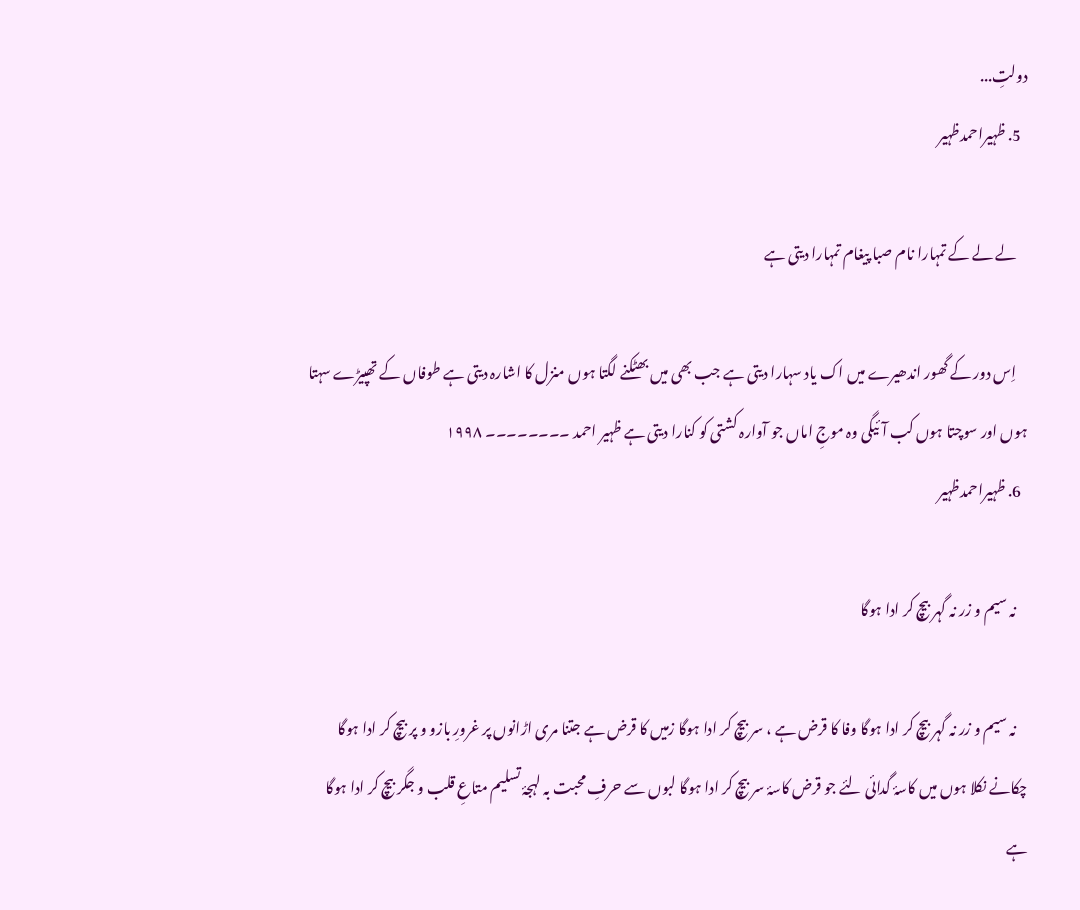دولتِ...
  5. ظہیراحمدظہیر

    لے لے کے تمہارا نام صبا پیغام تمہارا دیتی ہے

    اِس دور کے گھور اندھیرے میں اک یاد سہارا دیتی ہے جب بھی میں بھٹکنے لگتا ہوں منزل کا اشارہ دیتی ہے طوفاں کے تھپیڑے سہتا ہوں اور سوچتا ہوں کب آئیگی وہ موجِ اماں جو آوارہ کشتی کو کنارا دیتی ہے ظہیر احمد ۔۔۔۔۔۔۔۔ ۱۹۹۸
  6. ظہیراحمدظہیر

    نہ سیم و زر نہ گہر بیچ کر ادا ہوگا

    نہ سیم و زر نہ گہر بیچ کر ادا ہوگا وفا کا قرض ہے ، سر بیچ کر ادا ہوگا زمیں کا قرض ہے جتنا مری اڑانوں پر غرورِ بازو و پر بیچ کر ادا ہوگا چکانے نکلا ہوں میں کاسۂ گدائی لئے جو قرض کاسۂ سر بیچ کر ادا ہوگا لبوں سے حرفِ محبت بہ لہجۂ تسلیم متاعِ قلب و جگر بیچ کر ادا ہوگا ہے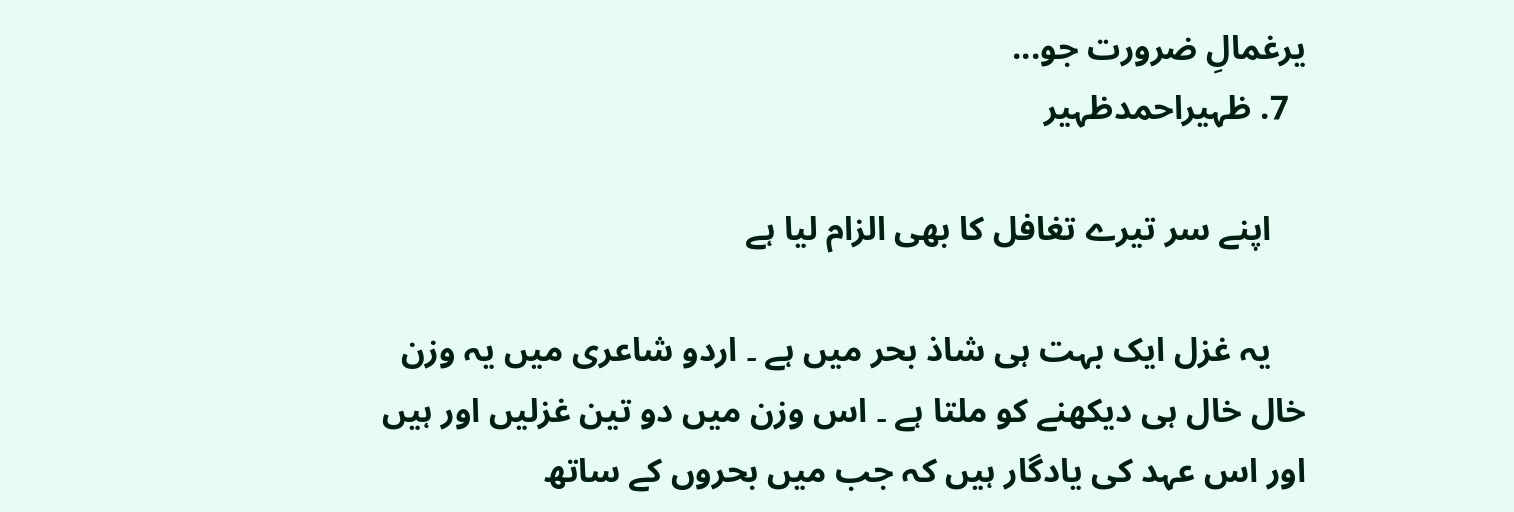یرغمالِ ضرورت جو...
  7. ظہیراحمدظہیر

    اپنے سر تیرے تغافل کا بھی الزام لیا ہے

    یہ غزل ایک بہت ہی شاذ بحر میں ہے ۔ اردو شاعری میں یہ وزن خال خال ہی دیکھنے کو ملتا ہے ۔ اس وزن میں دو تین غزلیں اور ہیں اور اس عہد کی یادگار ہیں کہ جب میں بحروں کے ساتھ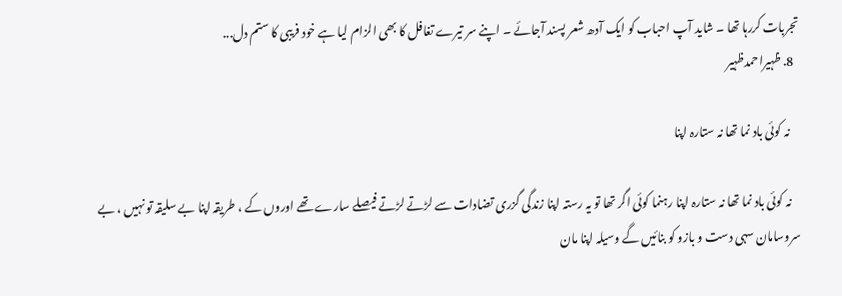تجربات کررہا تھا ۔ شاید آپ احباب کو ایک آدھ شعر پسند آجائے ۔ اپنے سر تیرے تغافل کا بھی الزام لیا ہے خود فریبی کا ستم دل...
  8. ظہیراحمدظہیر

    نہ کوئی باد نما تھا نہ ستارہ اپنا

    نہ کوئی باد نما تھا نہ ستارہ اپنا رہنما کوئی اگر تھا تو یہ رستہ اپنا زندگی گزری تضادات سے لڑتے لڑتے فیصلے سارے تھے اوروں کے ، طریقہ اپنا بے سلیقہ تو نہیں ، بے سروسامان سہی دست و بازو کو بنائیں گے وسیلہ اپنا مان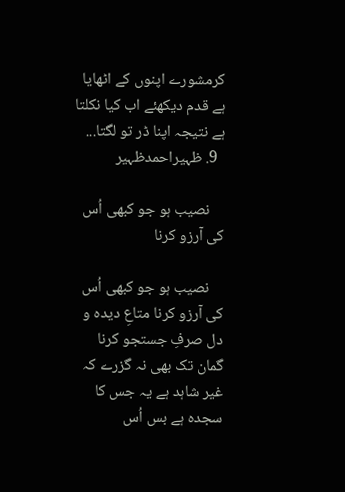کرمشورے اپنوں کے اٹھایا ہے قدم دیکھئے اب کیا نکلتا ہے نتیجہ اپنا ڈر تو لگتا...
  9. ظہیراحمدظہیر

    نصیب ہو جو کبھی اُس کی آرزو کرنا

    نصیب ہو جو کبھی اُس کی آرزو کرنا متاعِ دیدہ و دل صرفِ جستجو کرنا گمان تک بھی نہ گزرے کہ غیر شاہد ہے یہ جس کا سجدہ ہے بس اُس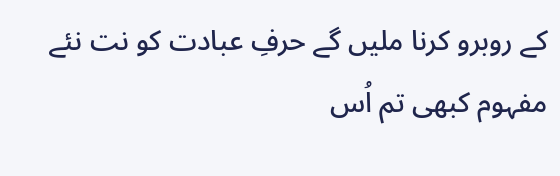کے روبرو کرنا ملیں گے حرفِ عبادت کو نت نئے مفہوم کبھی تم اُس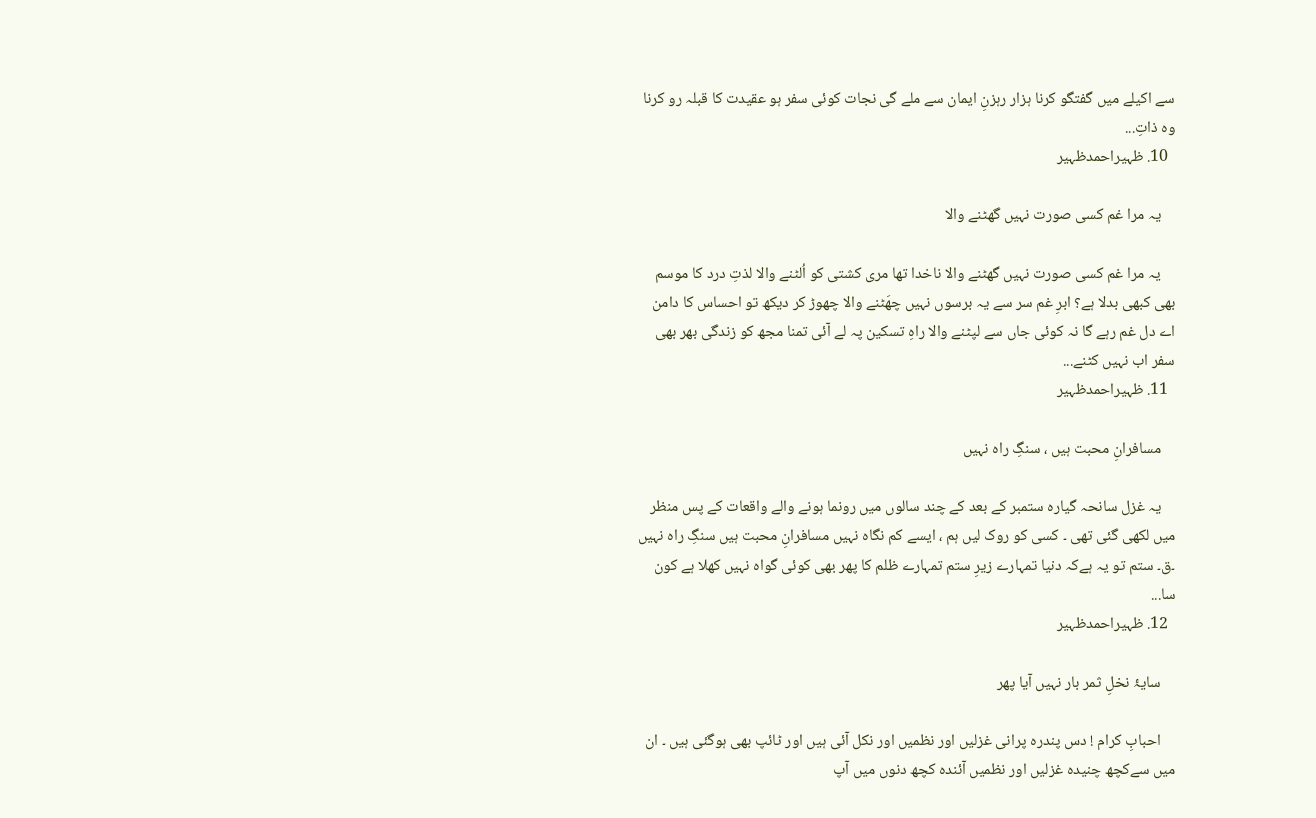سے اکیلے میں گفتگو کرنا ہزار رہزنِ ایمان سے ملے گی نجات کوئی سفر ہو عقیدت کا قبلہ رو کرنا وہ ذاتِ...
  10. ظہیراحمدظہیر

    یہ مرا غم کسی صورت نہیں گھٹنے والا

    یہ مرا غم کسی صورت نہیں گھٹنے والا ناخدا تھا مری کشتی کو اُلٹنے والا لذتِ درد کا موسم بھی کبھی بدلا ہے؟ ابرِ غم سر سے یہ برسوں نہیں چھَٹنے والا چھوڑ کر دیکھ تو احساس کا دامن اے دل غم رہے گا نہ کوئی جاں سے لپٹنے والا راہِ تسکین پہ لے آئی تمنا مجھ کو زندگی بھر بھی سفر اب نہیں کٹنے...
  11. ظہیراحمدظہیر

    مسافرانِ محبت ہیں ، سنگِ راہ نہیں

    یہ غزل سانحہ گیارہ ستمبر کے بعد کے چند سالوں میں رونما ہونے والے واقعات کے پس منظر میں لکھی گئی تھی ۔ کسی کو روک لیں ہم ، ایسے کم نگاہ نہیں مسافرانِ محبت ہیں سنگِ راہ نہیں ۔ق۔ ستم تو یہ ہےکہ دنیا تمہارے زیرِ ستم تمہارے ظلم کا پھر بھی کوئی گواہ نہیں کھلا ہے کون سا...
  12. ظہیراحمدظہیر

    سایۂ نخلِ ثمر بار نہیں آیا پھر

    احبابِ کرام ! دس پندرہ پرانی غزلیں اور نظمیں اور نکل آئی ہیں اور ٹائپ بھی ہوگئی ہیں ۔ ان میں سےکچھ چنیدہ غزلیں اور نظمیں آئندہ کچھ دنوں میں آپ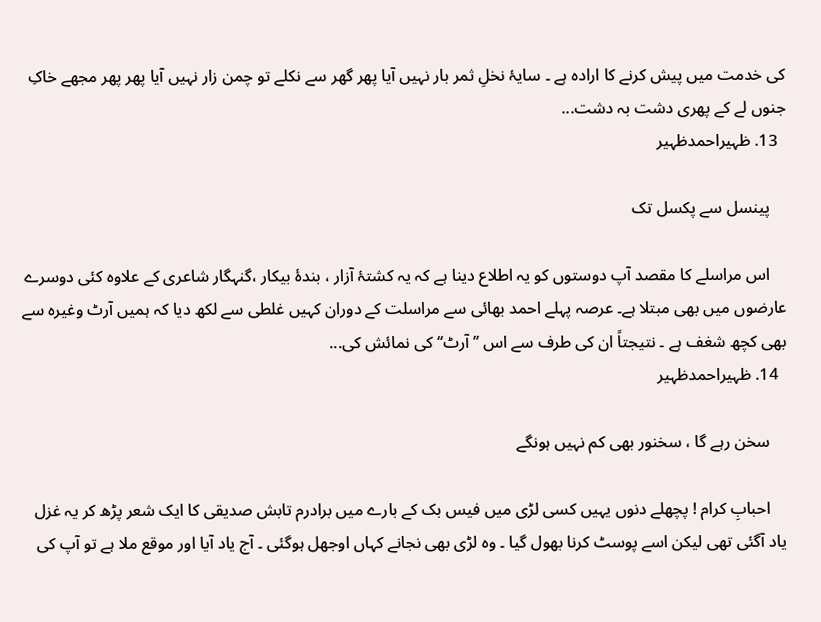کی خدمت میں پیش کرنے کا ارادہ ہے ۔ سایۂ نخلِ ثمر بار نہیں آیا پھر گھر سے نکلے تو چمن زار نہیں آیا پھر پھر مجھے خاکِ جنوں لے کے پھری دشت بہ دشت...
  13. ظہیراحمدظہیر

    پینسل سے پکسل تک

    اس مراسلے کا مقصد آپ دوستوں کو یہ اطلاع دینا ہے کہ یہ کشتۂ آزار ، بندۂ بیکار ،گنہگار شاعری کے علاوہ کئی دوسرے عارضوں میں بھی مبتلا ہے۔ عرصہ پہلے احمد بھائی سے مراسلت کے دوران کہیں غلطی سے لکھ دیا کہ ہمیں آرٹ وغیرہ سے بھی کچھ شغف ہے ۔ نتیجتاً ان کی طرف سے اس ’’ آرٹ‘‘ کی نمائش کی...
  14. ظہیراحمدظہیر

    سخن رہے گا ، سخنور بھی کم نہیں ہونگے

    احبابِ کرام ! پچھلے دنوں یہیں کسی لڑی میں فیس بک کے بارے میں برادرم تابش صدیقی کا ایک شعر پڑھ کر یہ غزل یاد آگئی تھی لیکن اسے پوسٹ کرنا بھول گیا ۔ وہ لڑی بھی نجانے کہاں اوجھل ہوگئی ۔ آج یاد آیا اور موقع ملا ہے تو آپ کی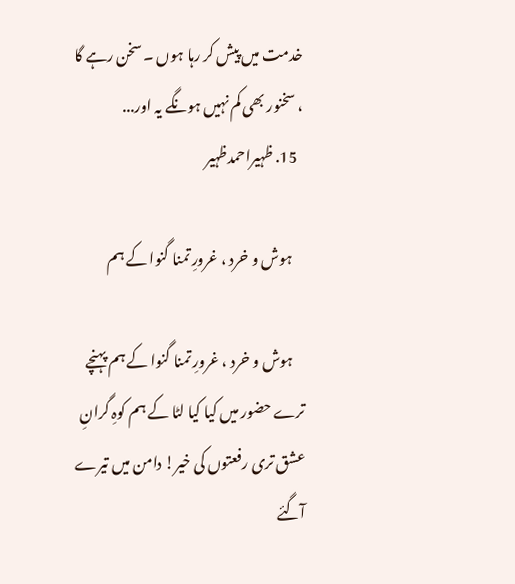خدمت میں پیش کر رہا ہوں ۔ سخن رہے گا ، سخنور بھی کم نہیں ہونگے یہ اور...
  15. ظہیراحمدظہیر

    ہوش و خرد ، غرورِ تمنا گنوا کے ہم

    ہوش و خرد ، غرورِ تمنا گنوا کے ہم پہنچے ترے حضور میں کیا کیا لٹا کے ہم کوہِ گرانِ عشق تری رفعتوں کی خیر! دامن میں تیرے آگئے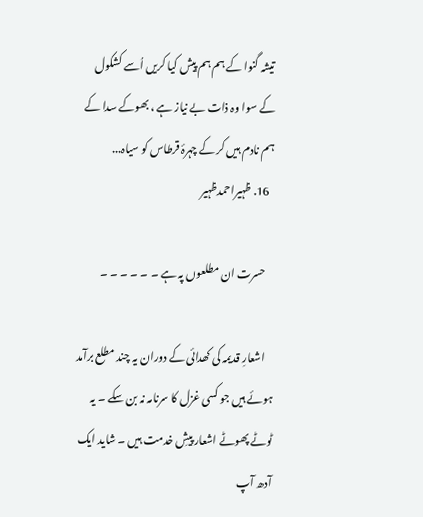تیشہ گنوا کے ہم ہم پیش کیا کریں اُسے کشکول کے سوا وہ ذات بے نیاز ہے ، بھوکے سدا کے ہم نادم ہیں کر کے چہرۂ قرطاس کو سیاہ...
  16. ظہیراحمدظہیر

    حسرت ان مطلعوں پہ ہے ۔ ۔ ۔ ۔ ۔ ۔

    اشعارِ قدیمہ کی کھدائی کے دوران یہ چند مطلع برآمد ہوئے ہیں جو کسی غزل کا سرنامہ نہ بن سکے ۔ یہ ٹوٹے پھوٹے اشعار پیشِ خدمت ہیں ۔ شاید ایک آدھ آپ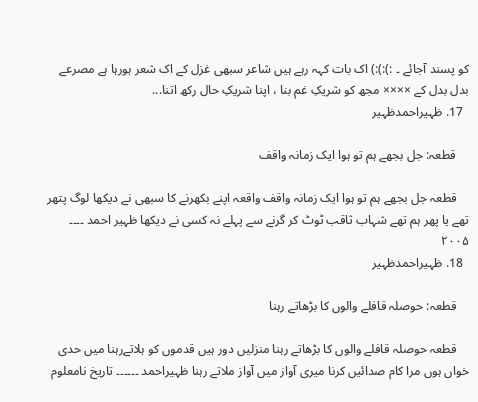کو پسند آجائے ۔ :):):) اک بات کہہ رہے ہیں شاعر سبھی غزل کے اک شعر ہورہا ہے مصرعے بدل بدل کے ×××× مجھ کو شریکِ غم بنا ، اپنا شریکِ حال رکھ اتنا...
  17. ظہیراحمدظہیر

    قطعہ: جل بجھے ہم تو ہوا ایک زمانہ واقف

    قطعہ جل بجھے ہم تو ہوا ایک زمانہ واقف واقعہ اپنے بکھرنے کا سبھی نے دیکھا لوگ پتھر تھے یا پھر ہم تھے شہاب ثاقب ٹوٹ کر گرنے سے پہلے نہ کسی نے دیکھا ظہیر احمد ۔۔۔۔ ۲۰۰۵
  18. ظہیراحمدظہیر

    قطعہ: حوصلہ قافلے والوں کا بڑھاتے رہنا

    قطعہ حوصلہ قافلے والوں کا بڑھاتے رہنا منزلیں دور ہیں قدموں کو ہلاتےرہنا میں حدی خواں ہوں مرا کام صدائیں کرنا میری آواز میں آواز ملاتے رہنا ظہیراحمد ۔۔۔۔۔۔ تاریخ نامعلوم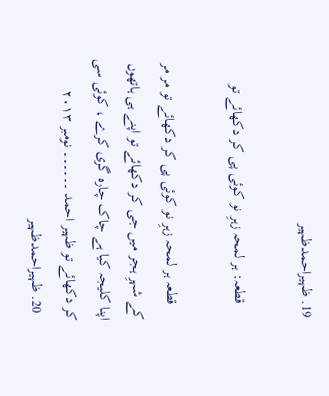19. ظہیراحمدظہیر

    قطعہ: ہر لمحہ زہرِ نو کوئی پی کر دکھائے تو

    قطعہ ہر لمحہ زہرِ نو کوئی پی کر دکھائے تو مر مر کے شہرِ ہجر میں جی کر دکھائے تو اپنے ہی ہاتھوں اپنا کلیجہ کیا ہے چاک چارہ گری کرے ، کوئی سی کر دکھائے تو ظہیر احمد ۔۔۔۔۔۔ نومبر ۲۰۱۳
  20. ظہیراحمدظہیر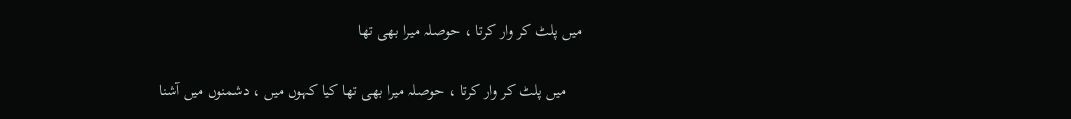میں پلٹ کر وار کرتا ، حوصلہ میرا بھی تھا

    میں پلٹ کر وار کرتا ، حوصلہ میرا بھی تھا کیا کہوں میں ، دشمنوں میں آشنا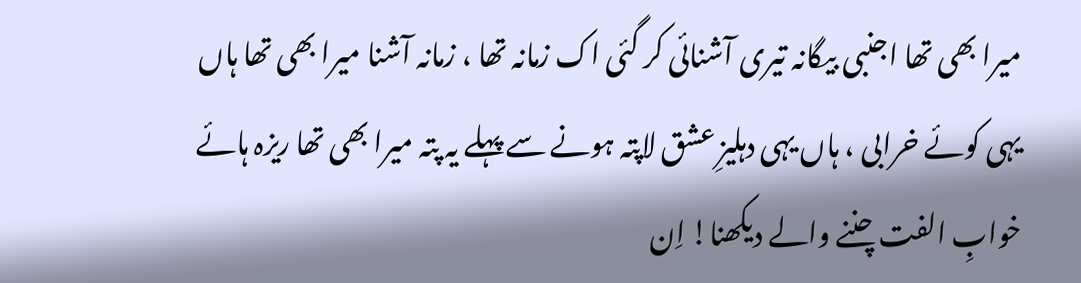میرا بھی تھا اجنبی بیگانہ تیری آشنائی کر گئی اک زمانہ تھا ، زمانہ آشنا میرا بھی تھا ہاں یہی کوئے خرابی ، ہاں یہی دہلیزِ عشق لاپتہ ہونے سے پہلے یہ پتہ میرا بھی تھا ریزہ ہائے خوابِ الفت چننے والے دیکھنا! اِن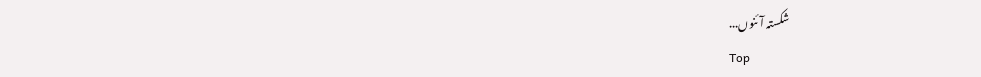شکستہ آئنوں...
Top